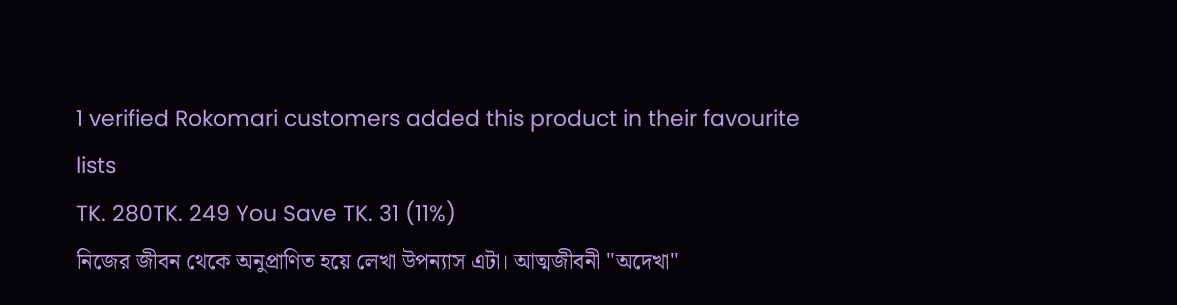1 verified Rokomari customers added this product in their favourite lists
TK. 280TK. 249 You Save TK. 31 (11%)
নিজের জীবন থেকে অনুপ্রাণিত হয়ে লেখা উপন্যাস এটা। আত্মজীবনী "অদেখা"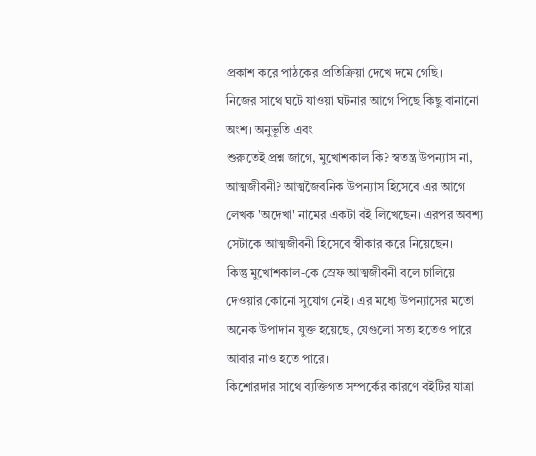প্রকাশ করে পাঠকের প্রতিক্রিয়া দেখে দমে গেছি।
নিজের সাথে ঘটে যাওয়া ঘটনার আগে পিছে কিছু বানানো অংশ। অনুভূতি এবং
শুরুতেই প্রশ্ন জাগে, মুখোশকাল কি? স্বতন্ত্র উপন্যাস না, আত্মজীবনী? আত্মজৈবনিক উপন্যাস হিসেবে এর আগে লেখক 'অদেখা' নামের একটা বই লিখেছেন। এরপর অবশ্য সেটাকে আত্মজীবনী হিসেবে স্বীকার করে নিয়েছেন।
কিন্তু মুখোশকাল-কে স্রেফ আত্মজীবনী বলে চালিয়ে দেওয়ার কোনো সুযোগ নেই। এর মধ্যে উপন্যাসের মতো অনেক উপাদান যুক্ত হয়েছে, যেগুলো সত্য হতেও পারে আবার নাও হতে পারে।
কিশোরদার সাথে ব্যক্তিগত সম্পর্কের কারণে বইটির যাত্রা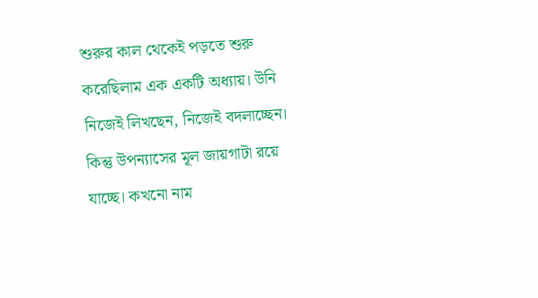শুরুর কাল থেকেই পড়তে শুরু করেছিলাম এক একটি অধ্যায়। উনি নিজেই লিখছেন, নিজেই বদলাচ্ছেন। কিন্তু উপন্যাসের মূল জায়গাটা রয়ে যাচ্ছে। কখনো নাম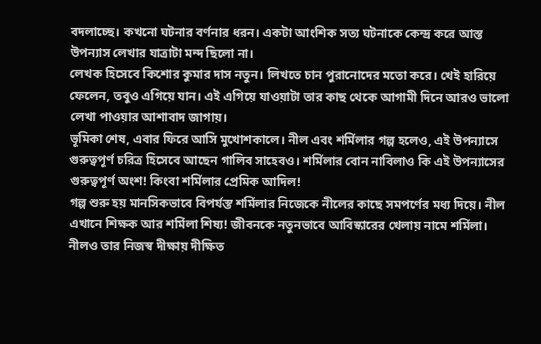বদলাচ্ছে। কখনো ঘটনার বর্ণনার ধরন। একটা আংশিক সত্য ঘটনাকে কেন্দ্র করে আস্ত উপন্যাস লেখার যাত্রাটা মন্দ ছিলো না।
লেখক হিসেবে কিশোর কুমার দাস নতুন। লিখতে চান পুরানোদের মতো করে। খেই হারিয়ে ফেলেন, তবুও এগিয়ে যান। এই এগিয়ে যাওয়াটা তার কাছ থেকে আগামী দিনে আরও ভালো লেখা পাওয়ার আশাবাদ জাগায়।
ভূমিকা শেষ, এবার ফিরে আসি মুখোশকালে। নীল এবং শর্মিলার গল্প হলেও, এই উপন্যাসে গুরুত্বপূর্ণ চরিত্র হিসেবে আছেন গালিব সাহেবও। শর্মিলার বোন নাবিলাও কি এই উপন্যাসের গুরুত্বপূর্ণ অংশ! কিংবা শর্মিলার প্রেমিক আদিল!
গল্প শুরু হয় মানসিকভাবে বিপর্যস্ত শর্মিলার নিজেকে নীলের কাছে সমপর্ণের মধ্য দিয়ে। নীল এখানে শিক্ষক আর শর্মিলা শিষ্য! জীবনকে নতুনভাবে আবিস্কারের খেলায় নামে শর্মিলা। নীলও তার নিজস্ব দীক্ষায় দীক্ষিত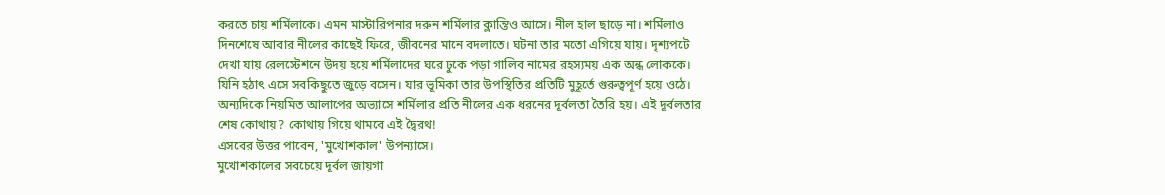করতে চায় শর্মিলাকে। এমন মাস্টারিপনার দরুন শর্মিলার ক্লান্তিও আসে। নীল হাল ছাড়ে না। শর্মিলাও দিনশেষে আবার নীলের কাছেই ফিরে, জীবনের মানে বদলাতে। ঘটনা তার মতো এগিয়ে যায়। দৃশ্যপটে দেখা যায় রেলস্টেশনে উদয় হয়ে শর্মিলাদের ঘরে ঢুকে পড়া গালিব নামের রহস্যময় এক অন্ধ লোককে। যিনি হঠাৎ এসে সবকিছুতে জুড়ে বসেন। যার ভূমিকা তার উপস্থিতির প্রতিটি মুহূর্তে গুরুত্বপূর্ণ হয়ে ওঠে। অন্যদিকে নিয়মিত আলাপের অভ্যাসে শর্মিলার প্রতি নীলের এক ধরনের দূর্বলতা তৈরি হয়। এই দূর্বলতার শেষ কোথায়? কোথায় গিয়ে থামবে এই দ্বৈরথ!
এসবের উত্তর পাবেন, 'মুখোশকাল' উপন্যাসে।
মুখোশকালের সবচেয়ে দূর্বল জায়গা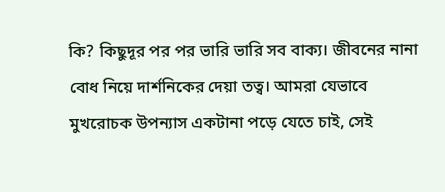কি? কিছুদূর পর পর ভারি ভারি সব বাক্য। জীবনের নানা বোধ নিয়ে দার্শনিকের দেয়া তত্ব। আমরা যেভাবে মুখরোচক উপন্যাস একটানা পড়ে যেতে চাই, সেই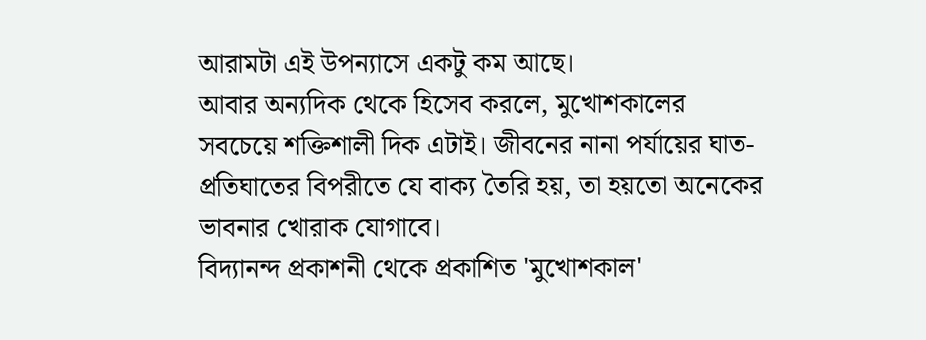আরামটা এই উপন্যাসে একটু কম আছে।
আবার অন্যদিক থেকে হিসেব করলে, মুখোশকালের সবচেয়ে শক্তিশালী দিক এটাই। জীবনের নানা পর্যায়ের ঘাত-প্রতিঘাতের বিপরীতে যে বাক্য তৈরি হয়, তা হয়তো অনেকের ভাবনার খোরাক যোগাবে।
বিদ্যানন্দ প্রকাশনী থেকে প্রকাশিত 'মুখোশকাল'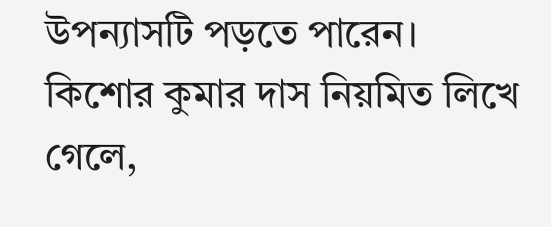উপন্যাসটি পড়তে পারেন। কিশোর কুমার দাস নিয়মিত লিখে গেলে,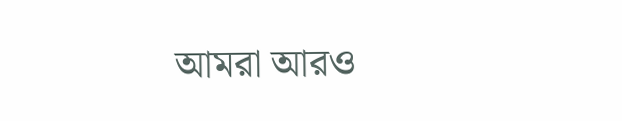আমরা আরও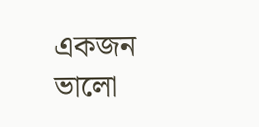একজন ভালো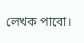লেখক পাবো।